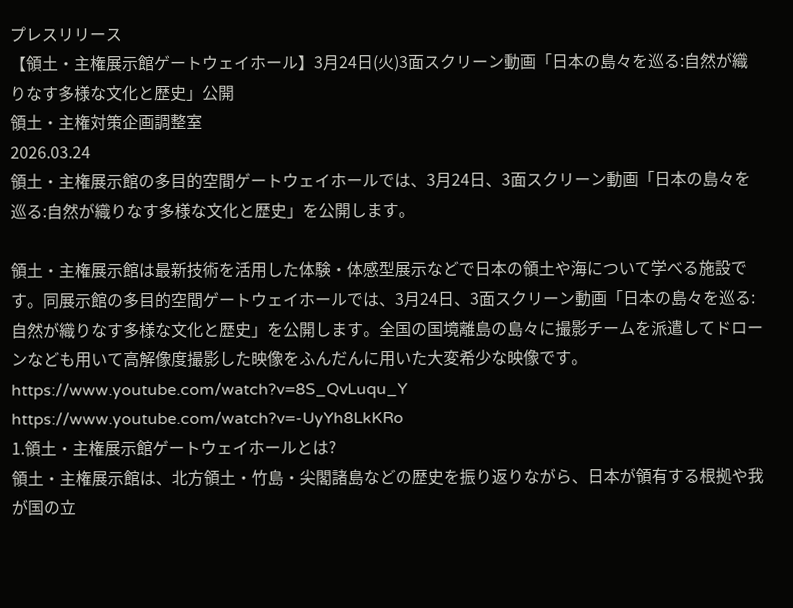プレスリリース
【領土・主権展示館ゲートウェイホール】3月24日(火)3面スクリーン動画「日本の島々を巡る:自然が織りなす多様な文化と歴史」公開
領土・主権対策企画調整室
2026.03.24
領土・主権展示館の多目的空間ゲートウェイホールでは、3月24日、3面スクリーン動画「日本の島々を巡る:自然が織りなす多様な文化と歴史」を公開します。

領土・主権展示館は最新技術を活用した体験・体感型展示などで日本の領土や海について学べる施設です。同展示館の多目的空間ゲートウェイホールでは、3月24日、3面スクリーン動画「日本の島々を巡る:自然が織りなす多様な文化と歴史」を公開します。全国の国境離島の島々に撮影チームを派遣してドローンなども用いて高解像度撮影した映像をふんだんに用いた大変希少な映像です。
https://www.youtube.com/watch?v=8S_QvLuqu_Y
https://www.youtube.com/watch?v=-UyYh8LkKRo
1.領土・主権展示館ゲートウェイホールとは?
領土・主権展示館は、北方領土・竹島・尖閣諸島などの歴史を振り返りながら、日本が領有する根拠や我が国の立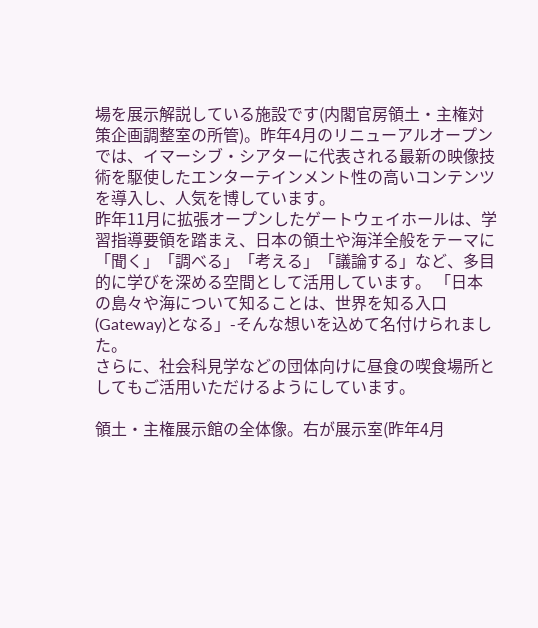場を展示解説している施設です(内閣官房領土・主権対策企画調整室の所管)。昨年4月のリニューアルオープンでは、イマーシブ・シアターに代表される最新の映像技術を駆使したエンターテインメント性の高いコンテンツを導入し、人気を博しています。
昨年11月に拡張オープンしたゲートウェイホールは、学習指導要領を踏まえ、日本の領土や海洋全般をテーマに「聞く」「調べる」「考える」「議論する」など、多目的に学びを深める空間として活用しています。 「日本の島々や海について知ることは、世界を知る入口(Gateway)となる」-そんな想いを込めて名付けられました。
さらに、社会科見学などの団体向けに昼食の喫食場所としてもご活用いただけるようにしています。

領土・主権展示館の全体像。右が展示室(昨年4月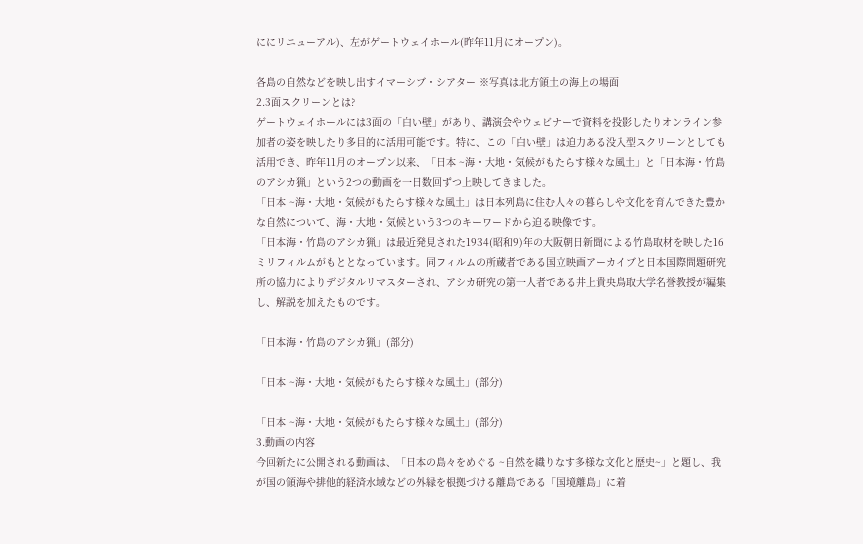ににリニューアル)、左がゲートウェイホール(昨年11月にオープン)。

各島の自然などを映し出すイマーシブ・シアター ※写真は北方領土の海上の場面
2.3面スクリーンとは?
ゲートウェイホールには3面の「白い壁」があり、講演会やウェビナーで資料を投影したりオンライン参加者の姿を映したり多目的に活用可能です。特に、この「白い壁」は迫力ある没入型スクリーンとしても活用でき、昨年11月のオープン以来、「日本 ~海・大地・気候がもたらす様々な風土」と「日本海・竹島のアシカ猟」という2つの動画を一日数回ずつ上映してきました。
「日本 ~海・大地・気候がもたらす様々な風土」は日本列島に住む人々の暮らしや文化を育んできた豊かな自然について、海・大地・気候という3つのキーワードから迫る映像です。
「日本海・竹島のアシカ猟」は最近発見された1934(昭和9)年の大阪朝日新聞による竹島取材を映した16ミリフィルムがもととなっています。同フィルムの所蔵者である国立映画アーカイブと日本国際問題研究所の協力によりデジタルリマスターされ、アシカ研究の第一人者である井上貴央鳥取大学名誉教授が編集し、解説を加えたものです。

「日本海・竹島のアシカ猟」(部分)

「日本 ~海・大地・気候がもたらす様々な風土」(部分)

「日本 ~海・大地・気候がもたらす様々な風土」(部分)
3.動画の内容
今回新たに公開される動画は、「日本の島々をめぐる ~自然を織りなす多様な文化と歴史~」と題し、我が国の領海や排他的経済水域などの外縁を根拠づける離島である「国境離島」に着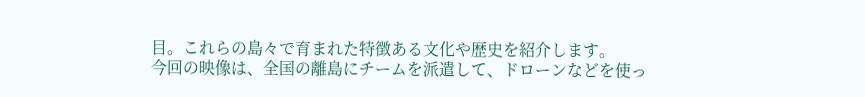目。これらの島々で育まれた特徴ある文化や歴史を紹介します。
今回の映像は、全国の離島にチームを派遣して、ドローンなどを使っ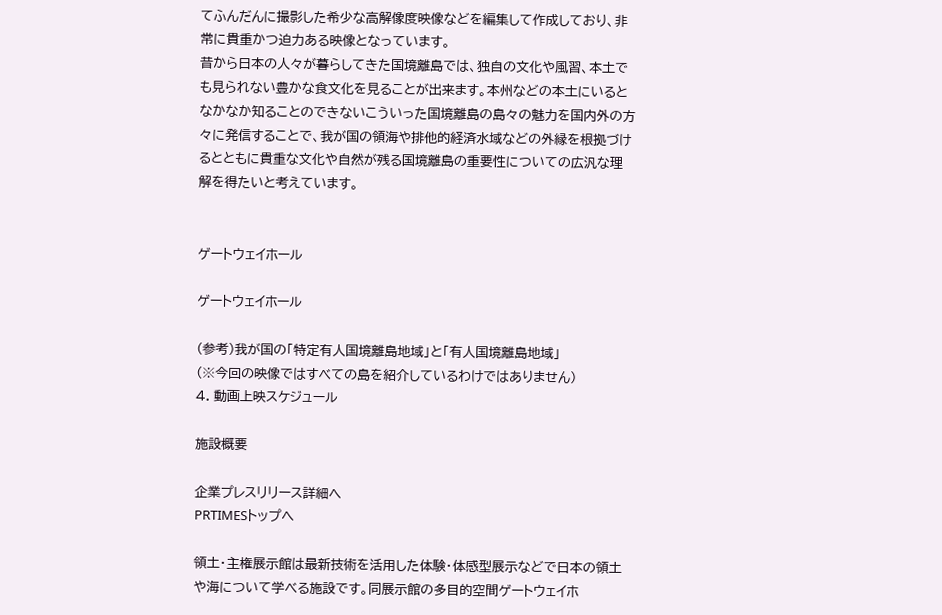てふんだんに撮影した希少な高解像度映像などを編集して作成しており、非常に貴重かつ迫力ある映像となっています。
昔から日本の人々が暮らしてきた国境離島では、独自の文化や風習、本土でも見られない豊かな食文化を見ることが出来ます。本州などの本土にいるとなかなか知ることのできないこういった国境離島の島々の魅力を国内外の方々に発信することで、我が国の領海や排他的経済水域などの外縁を根拠づけるとともに貴重な文化や自然が残る国境離島の重要性についての広汎な理解を得たいと考えています。


ゲートウェイホール

ゲートウェイホール

(参考)我が国の「特定有人国境離島地域」と「有人国境離島地域」
(※今回の映像ではすべての島を紹介しているわけではありません)
4. 動画上映スケジュール

施設概要

企業プレスリリース詳細へ
PRTIMESトップへ

領土・主権展示館は最新技術を活用した体験・体感型展示などで日本の領土や海について学べる施設です。同展示館の多目的空間ゲートウェイホ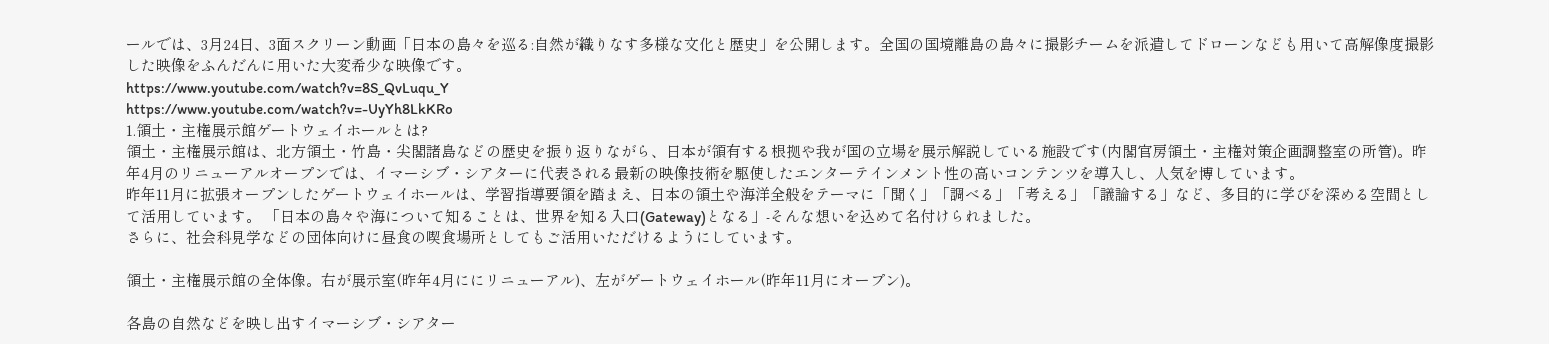ールでは、3月24日、3面スクリーン動画「日本の島々を巡る:自然が織りなす多様な文化と歴史」を公開します。全国の国境離島の島々に撮影チームを派遣してドローンなども用いて高解像度撮影した映像をふんだんに用いた大変希少な映像です。
https://www.youtube.com/watch?v=8S_QvLuqu_Y
https://www.youtube.com/watch?v=-UyYh8LkKRo
1.領土・主権展示館ゲートウェイホールとは?
領土・主権展示館は、北方領土・竹島・尖閣諸島などの歴史を振り返りながら、日本が領有する根拠や我が国の立場を展示解説している施設です(内閣官房領土・主権対策企画調整室の所管)。昨年4月のリニューアルオープンでは、イマーシブ・シアターに代表される最新の映像技術を駆使したエンターテインメント性の高いコンテンツを導入し、人気を博しています。
昨年11月に拡張オープンしたゲートウェイホールは、学習指導要領を踏まえ、日本の領土や海洋全般をテーマに「聞く」「調べる」「考える」「議論する」など、多目的に学びを深める空間として活用しています。 「日本の島々や海について知ることは、世界を知る入口(Gateway)となる」-そんな想いを込めて名付けられました。
さらに、社会科見学などの団体向けに昼食の喫食場所としてもご活用いただけるようにしています。

領土・主権展示館の全体像。右が展示室(昨年4月ににリニューアル)、左がゲートウェイホール(昨年11月にオープン)。

各島の自然などを映し出すイマーシブ・シアター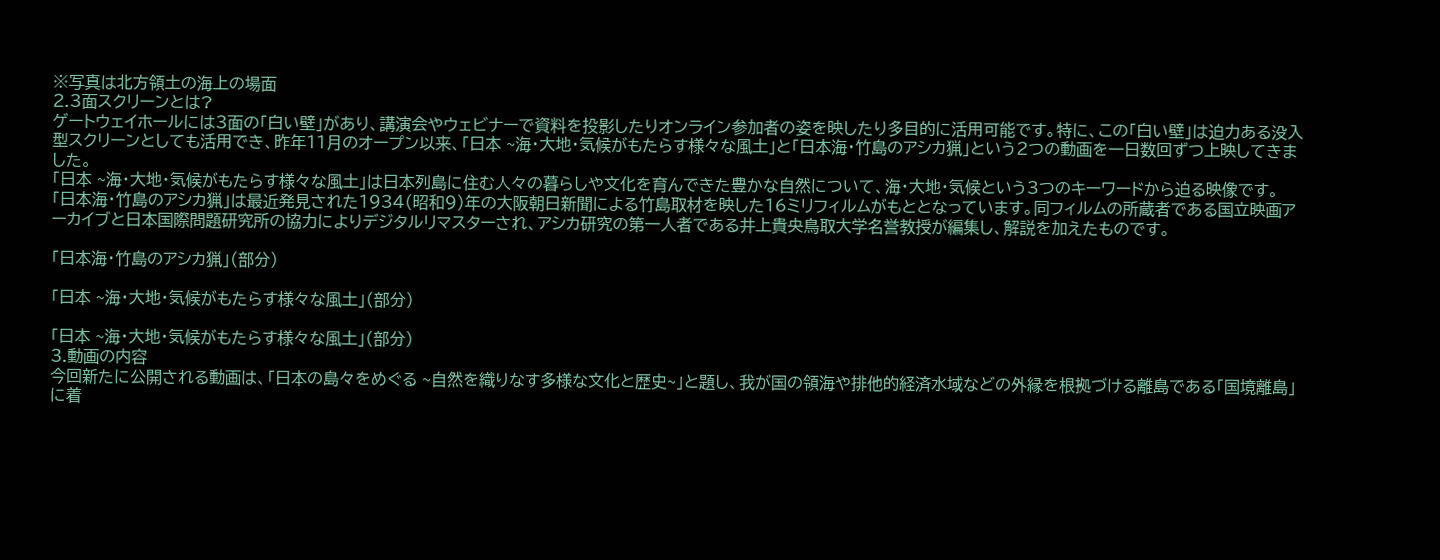※写真は北方領土の海上の場面
2.3面スクリーンとは?
ゲートウェイホールには3面の「白い壁」があり、講演会やウェビナーで資料を投影したりオンライン参加者の姿を映したり多目的に活用可能です。特に、この「白い壁」は迫力ある没入型スクリーンとしても活用でき、昨年11月のオープン以来、「日本 ~海・大地・気候がもたらす様々な風土」と「日本海・竹島のアシカ猟」という2つの動画を一日数回ずつ上映してきました。
「日本 ~海・大地・気候がもたらす様々な風土」は日本列島に住む人々の暮らしや文化を育んできた豊かな自然について、海・大地・気候という3つのキーワードから迫る映像です。
「日本海・竹島のアシカ猟」は最近発見された1934(昭和9)年の大阪朝日新聞による竹島取材を映した16ミリフィルムがもととなっています。同フィルムの所蔵者である国立映画アーカイブと日本国際問題研究所の協力によりデジタルリマスターされ、アシカ研究の第一人者である井上貴央鳥取大学名誉教授が編集し、解説を加えたものです。

「日本海・竹島のアシカ猟」(部分)

「日本 ~海・大地・気候がもたらす様々な風土」(部分)

「日本 ~海・大地・気候がもたらす様々な風土」(部分)
3.動画の内容
今回新たに公開される動画は、「日本の島々をめぐる ~自然を織りなす多様な文化と歴史~」と題し、我が国の領海や排他的経済水域などの外縁を根拠づける離島である「国境離島」に着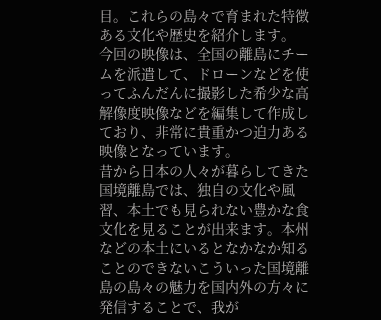目。これらの島々で育まれた特徴ある文化や歴史を紹介します。
今回の映像は、全国の離島にチームを派遣して、ドローンなどを使ってふんだんに撮影した希少な高解像度映像などを編集して作成しており、非常に貴重かつ迫力ある映像となっています。
昔から日本の人々が暮らしてきた国境離島では、独自の文化や風習、本土でも見られない豊かな食文化を見ることが出来ます。本州などの本土にいるとなかなか知ることのできないこういった国境離島の島々の魅力を国内外の方々に発信することで、我が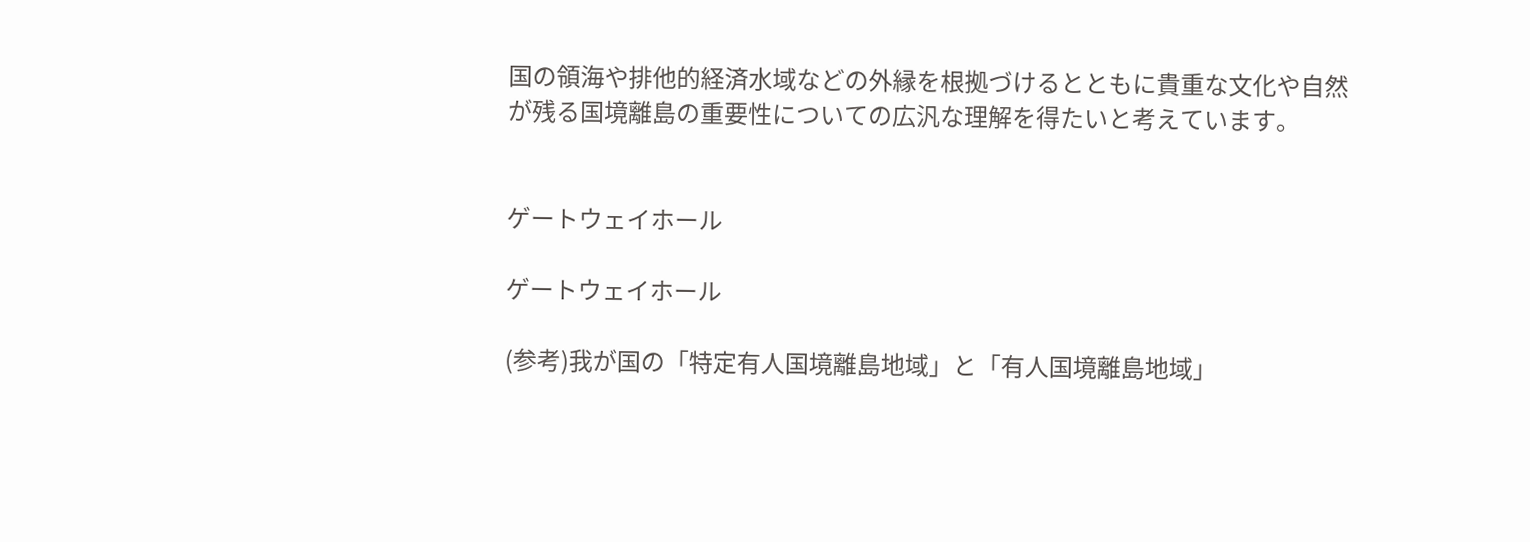国の領海や排他的経済水域などの外縁を根拠づけるとともに貴重な文化や自然が残る国境離島の重要性についての広汎な理解を得たいと考えています。


ゲートウェイホール

ゲートウェイホール

(参考)我が国の「特定有人国境離島地域」と「有人国境離島地域」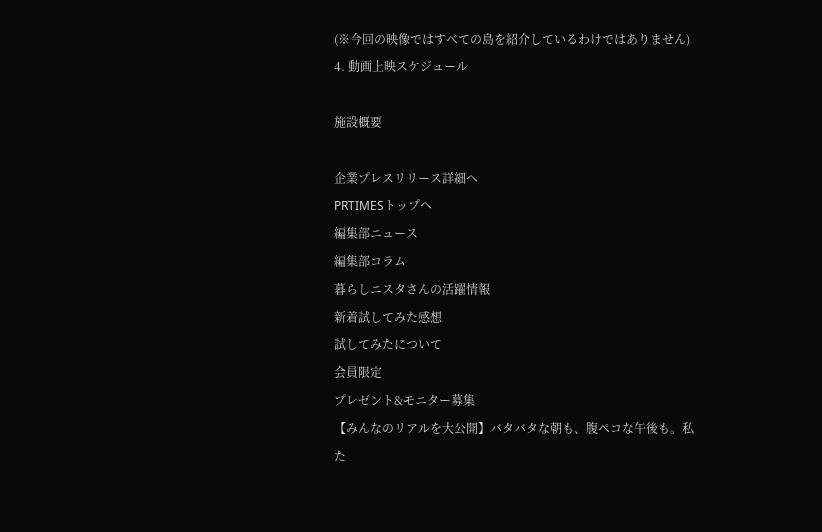(※今回の映像ではすべての島を紹介しているわけではありません)
4. 動画上映スケジュール

施設概要

企業プレスリリース詳細へ
PRTIMESトップへ
編集部ニュース
編集部コラム
暮らしニスタさんの活躍情報
新着試してみた感想
試してみたについて
会員限定
プレゼント&モニター募集
【みんなのリアルを大公開】バタバタな朝も、腹ペコな午後も。私た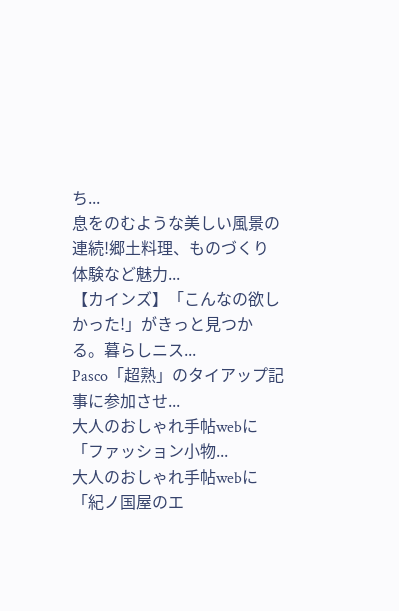ち...
息をのむような美しい風景の連続!郷土料理、ものづくり体験など魅力...
【カインズ】「こんなの欲しかった!」がきっと見つかる。暮らしニス...
Pasco「超熟」のタイアップ記事に参加させ...
大人のおしゃれ手帖webに「ファッション小物...
大人のおしゃれ手帖webに「紀ノ国屋のエ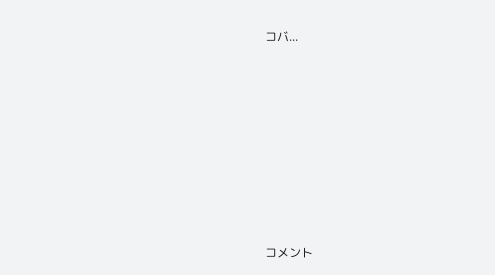コバ...








コメント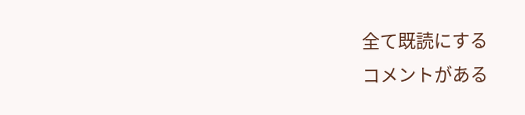全て既読にする
コメントがある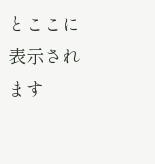とここに表示されます